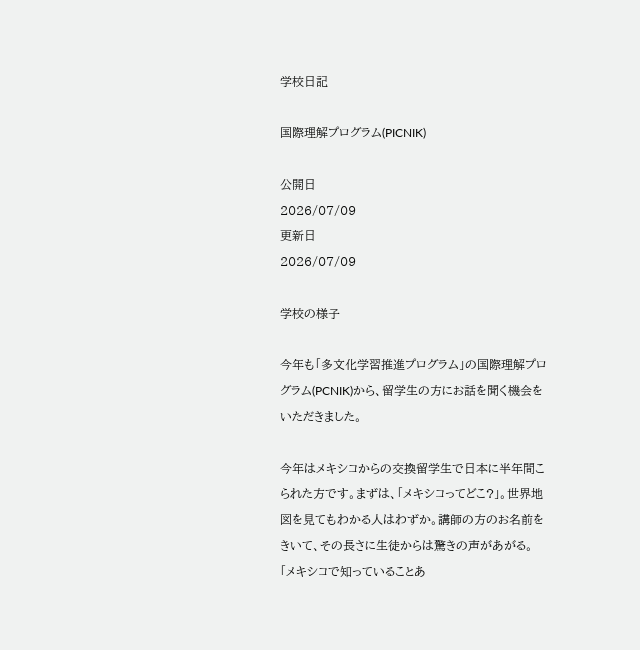学校日記

国際理解プログラム(PICNIK)

公開日
2026/07/09
更新日
2026/07/09

学校の様子

今年も「多文化学習推進プログラム」の国際理解プログラム(PCNIK)から、留学生の方にお話を聞く機会をいただきました。

今年はメキシコからの交換留学生で日本に半年間こられた方です。まずは、「メキシコってどこ?」。世界地図を見てもわかる人はわずか。講師の方のお名前をきいて、その長さに生徒からは驚きの声があがる。「メキシコで知っていることあ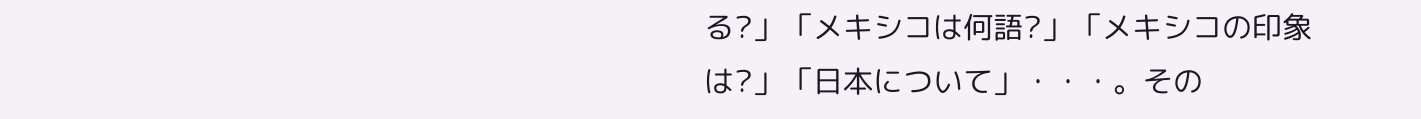る?」「メキシコは何語?」「メキシコの印象は?」「日本について」・・・。その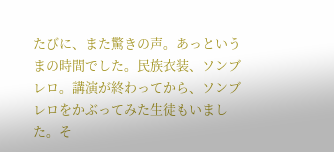たびに、また驚きの声。あっというまの時間でした。民族衣装、ソンブレロ。講演が終わってから、ソンブレロをかぶってみた生徒もいました。そ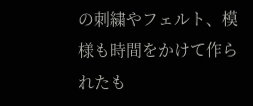の刺繍やフェルト、模様も時間をかけて作られたも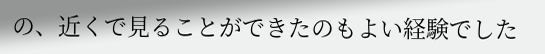の、近くで見ることができたのもよい経験でした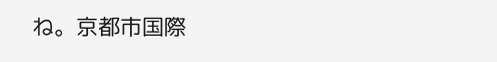ね。京都市国際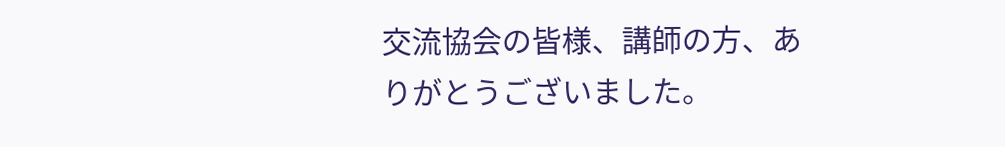交流協会の皆様、講師の方、ありがとうございました。